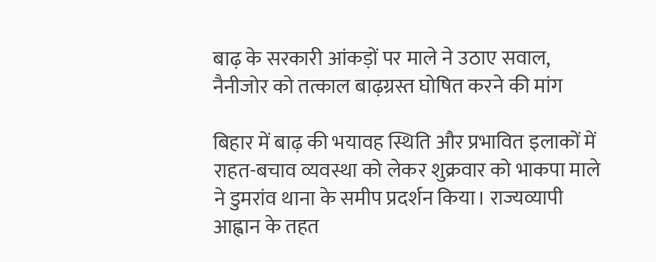बाढ़ के सरकारी आंकड़ों पर माले ने उठाए सवाल, नैनीजोर को तत्काल बाढ़ग्रस्त घोषित करने की मांग

बिहार में बाढ़ की भयावह स्थिति और प्रभावित इलाकों में राहत-बचाव व्यवस्था को लेकर शुक्रवार को भाकपा माले ने डुमरांव थाना के समीप प्रदर्शन किया। राज्यव्यापी आह्वान के तहत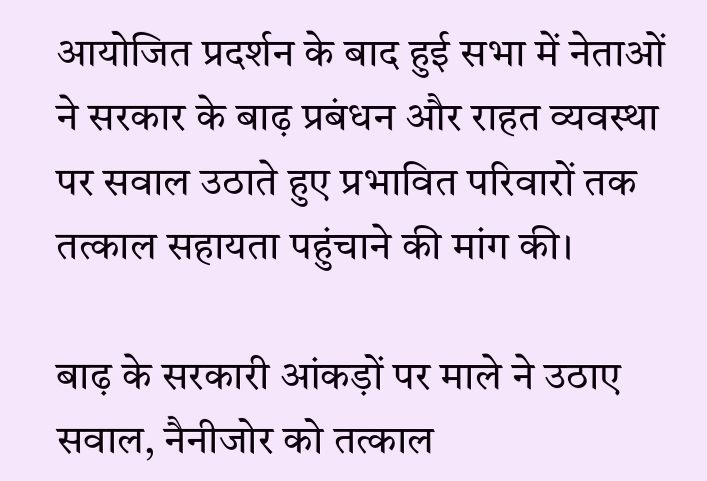आयोजित प्रदर्शन के बाद हुई सभा में नेताओं ने सरकार के बाढ़ प्रबंधन और राहत व्यवस्था पर सवाल उठाते हुए प्रभावित परिवारों तक तत्काल सहायता पहुंचाने की मांग की।

बाढ़ के सरकारी आंकड़ों पर माले ने उठाए सवाल, नैनीजोर को तत्काल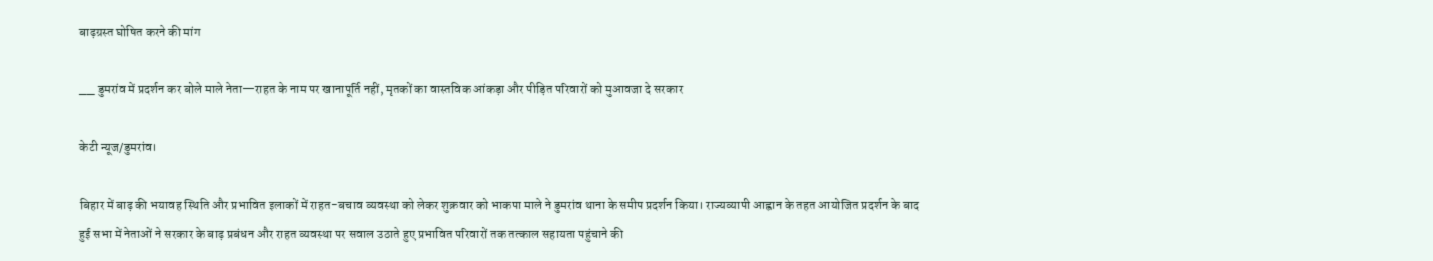बाढ़ग्रस्त घोषित करने की मांग

__ डुमरांव में प्रदर्शन कर बोले माले नेता—राहत के नाम पर खानापूर्ति नहीं, मृतकों का वास्तविक आंकड़ा और पीड़ित परिवारों को मुआवजा दे सरकार

केटी न्यूज/डुमरांव।

बिहार में बाढ़ की भयावह स्थिति और प्रभावित इलाकों में राहत-बचाव व्यवस्था को लेकर शुक्रवार को भाकपा माले ने डुमरांव थाना के समीप प्रदर्शन किया। राज्यव्यापी आह्वान के तहत आयोजित प्रदर्शन के बाद हुई सभा में नेताओं ने सरकार के बाढ़ प्रबंधन और राहत व्यवस्था पर सवाल उठाते हुए प्रभावित परिवारों तक तत्काल सहायता पहुंचाने की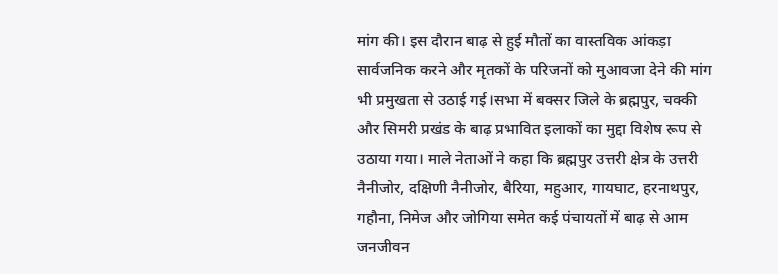मांग की। इस दौरान बाढ़ से हुई मौतों का वास्तविक आंकड़ा सार्वजनिक करने और मृतकों के परिजनों को मुआवजा देने की मांग भी प्रमुखता से उठाई गई।सभा में बक्सर जिले के ब्रह्मपुर, चक्की और सिमरी प्रखंड के बाढ़ प्रभावित इलाकों का मुद्दा विशेष रूप से उठाया गया। माले नेताओं ने कहा कि ब्रह्मपुर उत्तरी क्षेत्र के उत्तरी नैनीजोर, दक्षिणी नैनीजोर, बैरिया, महुआर, गायघाट, हरनाथपुर, गहौना, निमेज और जोगिया समेत कई पंचायतों में बाढ़ से आम जनजीवन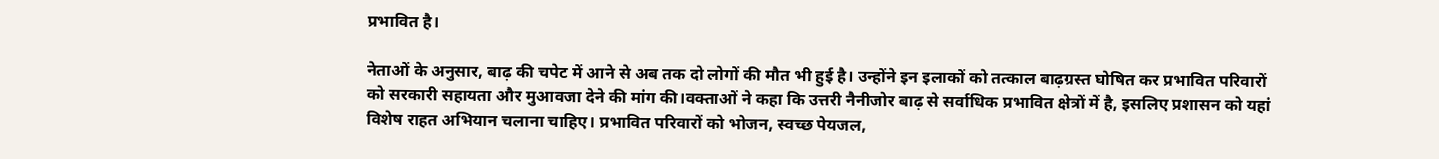प्रभावित है।

नेताओं के अनुसार, बाढ़ की चपेट में आने से अब तक दो लोगों की मौत भी हुई है। उन्होंने इन इलाकों को तत्काल बाढ़ग्रस्त घोषित कर प्रभावित परिवारों को सरकारी सहायता और मुआवजा देने की मांग की।वक्ताओं ने कहा कि उत्तरी नैनीजोर बाढ़ से सर्वाधिक प्रभावित क्षेत्रों में है, इसलिए प्रशासन को यहां विशेष राहत अभियान चलाना चाहिए। प्रभावित परिवारों को भोजन, स्वच्छ पेयजल,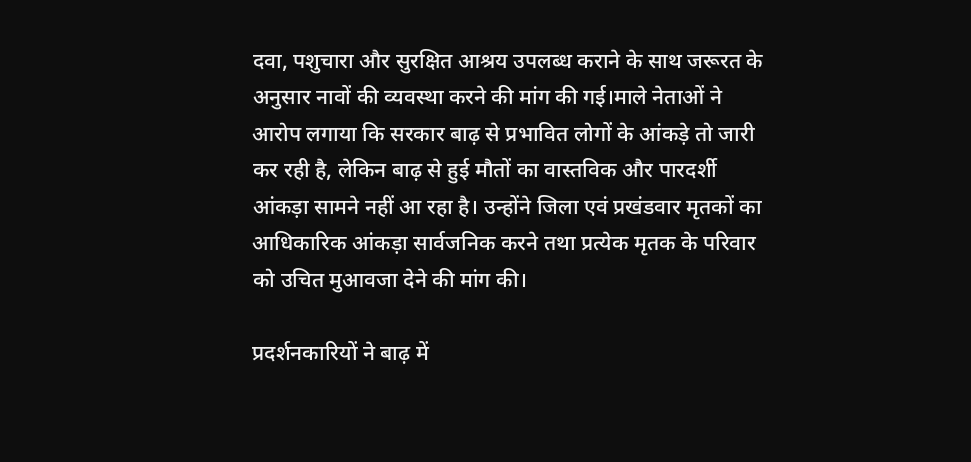दवा, पशुचारा और सुरक्षित आश्रय उपलब्ध कराने के साथ जरूरत के अनुसार नावों की व्यवस्था करने की मांग की गई।माले नेताओं ने आरोप लगाया कि सरकार बाढ़ से प्रभावित लोगों के आंकड़े तो जारी कर रही है, लेकिन बाढ़ से हुई मौतों का वास्तविक और पारदर्शी आंकड़ा सामने नहीं आ रहा है। उन्होंने जिला एवं प्रखंडवार मृतकों का आधिकारिक आंकड़ा सार्वजनिक करने तथा प्रत्येक मृतक के परिवार को उचित मुआवजा देने की मांग की।

प्रदर्शनकारियों ने बाढ़ में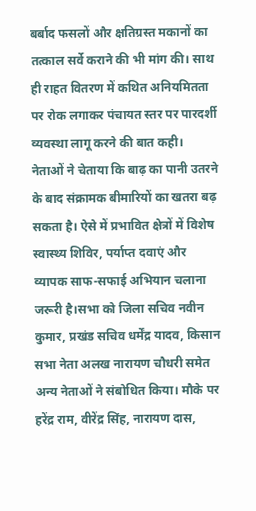बर्बाद फसलों और क्षतिग्रस्त मकानों का तत्काल सर्वे कराने की भी मांग की। साथ ही राहत वितरण में कथित अनियमितता पर रोक लगाकर पंचायत स्तर पर पारदर्शी व्यवस्था लागू करने की बात कही। नेताओं ने चेताया कि बाढ़ का पानी उतरने के बाद संक्रामक बीमारियों का खतरा बढ़ सकता है। ऐसे में प्रभावित क्षेत्रों में विशेष स्वास्थ्य शिविर, पर्याप्त दवाएं और व्यापक साफ-सफाई अभियान चलाना जरूरी है।सभा को जिला सचिव नवीन कुमार, प्रखंड सचिव धर्मेंद्र यादव, किसान सभा नेता अलख नारायण चौधरी समेत अन्य नेताओं ने संबोधित किया। मौके पर हरेंद्र राम, वीरेंद्र सिंह, नारायण दास,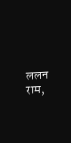ललन राम,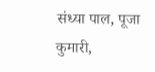संध्या पाल, पूजा कुमारी,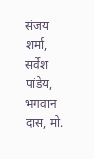संजय शर्मा, सर्वेश पांडेय, भगवान दास, मो.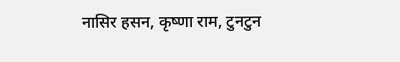नासिर हसन, कृष्णा राम, टुनटुन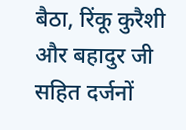बैठा, रिंकू कुरैशी और बहादुर जी सहित दर्जनों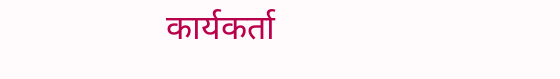कार्यकर्ता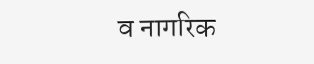व नागरिक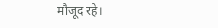मौजूद रहे।